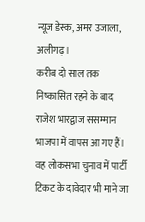न्यूज डेस्क, अमर उजाला, अलीगढ़।
करीब दो साल तक निष्कासित रहने के बाद राजेश भारद्वाज ससम्मान भाजपा में वापस आ गए हैं। वह लोकसभा चुनाव में पार्टी टिकट के दावेदार भी माने जा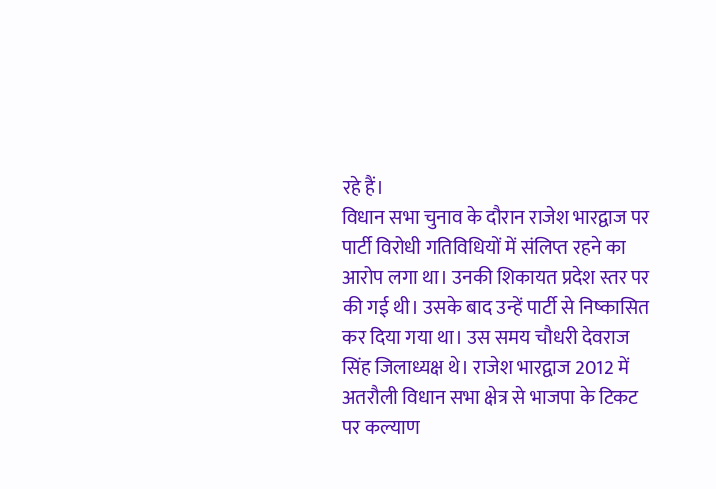रहे हैं।
विधान सभा चुनाव के दौरान राजेश भारद्वाज पर पार्टी विरोधी गतिविधियों में संलिप्त रहने का आरोप लगा था। उनकी शिकायत प्रदेश स्तर पर की गई थी। उसके बाद उन्हें पार्टी से निष्कासित कर दिया गया था। उस समय चौधरी देवराज सिंह जिलाध्यक्ष थे। राजेश भारद्वाज 2012 में अतरौली विधान सभा क्षेत्र से भाजपा के टिकट पर कल्याण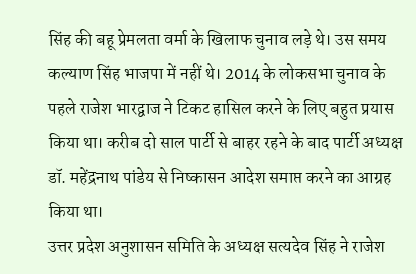सिंह की बहू प्रेमलता वर्मा के खिलाफ चुनाव लड़े थे। उस समय कल्याण सिंह भाजपा में नहीं थे। 2014 के लोकसभा चुनाव के पहले राजेश भारद्वाज ने टिकट हासिल करने के लिए बहुत प्रयास किया था। करीब दो साल पार्टी से बाहर रहने के बाद पार्टी अध्यक्ष डॉ. महेंद्रनाथ पांडेय से निष्कासन आदेश समाप्त करने का आग्रह किया था।
उत्तर प्रदेश अनुशासन समिति के अध्यक्ष सत्यदेव सिंह ने राजेश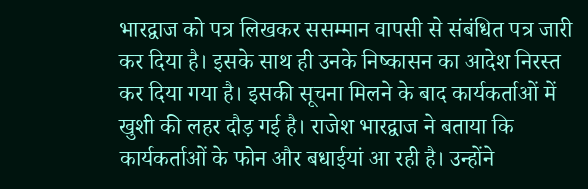भारद्वाज को पत्र लिखकर ससम्मान वापसी से संबंधित पत्र जारी कर दिया है। इसके साथ ही उनके निष्कासन का आदेश निरस्त कर दिया गया है। इसकी सूचना मिलने के बाद कार्यकर्ताओं में खुशी की लहर दौड़ गई है। राजेश भारद्वाज ने बताया कि कार्यकर्ताओं के फोन और बधाईयां आ रही है। उन्होंने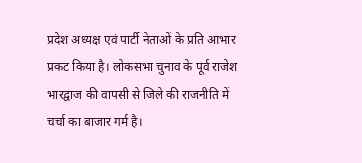प्रदेश अध्यक्ष एवं पार्टी नेताओं के प्रति आभार प्रकट किया है। लोकसभा चुनाव के पूर्व राजेश भारद्वाज की वापसी से जिले की राजनीति में चर्चा का बाजार गर्म है।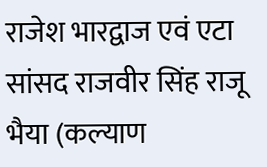राजेश भारद्वाज एवं एटा सांसद राजवीर सिंह राजू भैया (कल्याण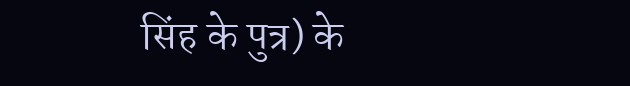सिंह के पुत्र) के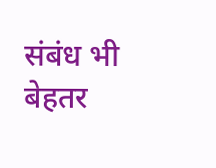संबंध भी बेहतर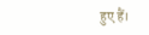हुए हैं।